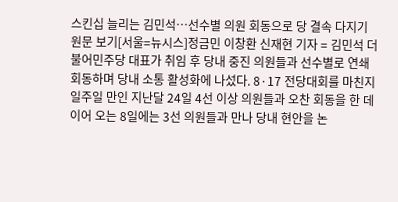스킨십 늘리는 김민석…선수별 의원 회동으로 당 결속 다지기
원문 보기[서울=뉴시스]정금민 이창환 신재현 기자 = 김민석 더불어민주당 대표가 취임 후 당내 중진 의원들과 선수별로 연쇄 회동하며 당내 소통 활성화에 나섰다. 8·17 전당대회를 마친지 일주일 만인 지난달 24일 4선 이상 의원들과 오찬 회동을 한 데 이어 오는 8일에는 3선 의원들과 만나 당내 현안을 논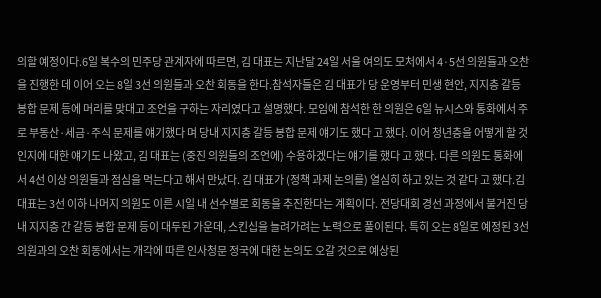의할 예정이다.6일 복수의 민주당 관계자에 따르면, 김 대표는 지난달 24일 서울 여의도 모처에서 4·5선 의원들과 오찬을 진행한 데 이어 오는 8일 3선 의원들과 오찬 회동을 한다.참석자들은 김 대표가 당 운영부터 민생 현안, 지지층 갈등 봉합 문제 등에 머리를 맞대고 조언을 구하는 자리였다고 설명했다. 모임에 참석한 한 의원은 6일 뉴시스와 통화에서 주로 부동산·세금·주식 문제를 얘기했다 며 당내 지지층 갈등 봉합 문제 얘기도 했다 고 했다. 이어 청년층을 어떻게 할 것인지에 대한 얘기도 나왔고, 김 대표는 (중진 의원들의 조언에) 수용하겠다는 얘기를 했다 고 했다. 다른 의원도 통화에서 4선 이상 의원들과 점심을 먹는다고 해서 만났다. 김 대표가 (정책 과제 논의를) 열심히 하고 있는 것 같다 고 했다.김 대표는 3선 이하 나머지 의원도 이른 시일 내 선수별로 회동을 추진한다는 계획이다. 전당대회 경선 과정에서 불거진 당내 지지층 간 갈등 봉합 문제 등이 대두된 가운데, 스킨십을 늘려가려는 노력으로 풀이된다. 특히 오는 8일로 예정된 3선 의원과의 오찬 회동에서는 개각에 따른 인사청문 정국에 대한 논의도 오갈 것으로 예상된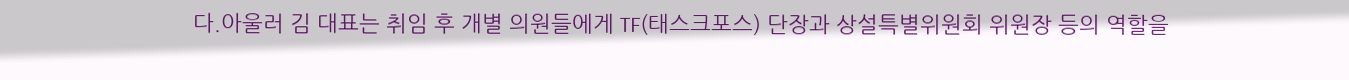다.아울러 김 대표는 취임 후 개별 의원들에게 TF(태스크포스) 단장과 상설특별위원회 위원장 등의 역할을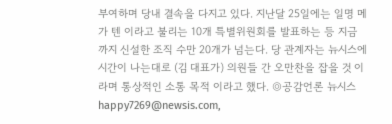부여하며 당내 결속을 다지고 있다. 지난달 25일에는 일명 메가 텐 이라고 불리는 10개 특별위원회를 발표하는 등 지금까지 신설한 조직 수만 20개가 넘는다. 당 관계자는 뉴시스에 시간이 나는대로 (김 대표가) 의원들 간 오만찬을 잡을 것 이라며 통상적인 소통 목적 이라고 했다. ◎공감언론 뉴시스 happy7269@newsis.com,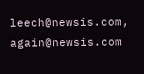leech@newsis.com, again@newsis.com